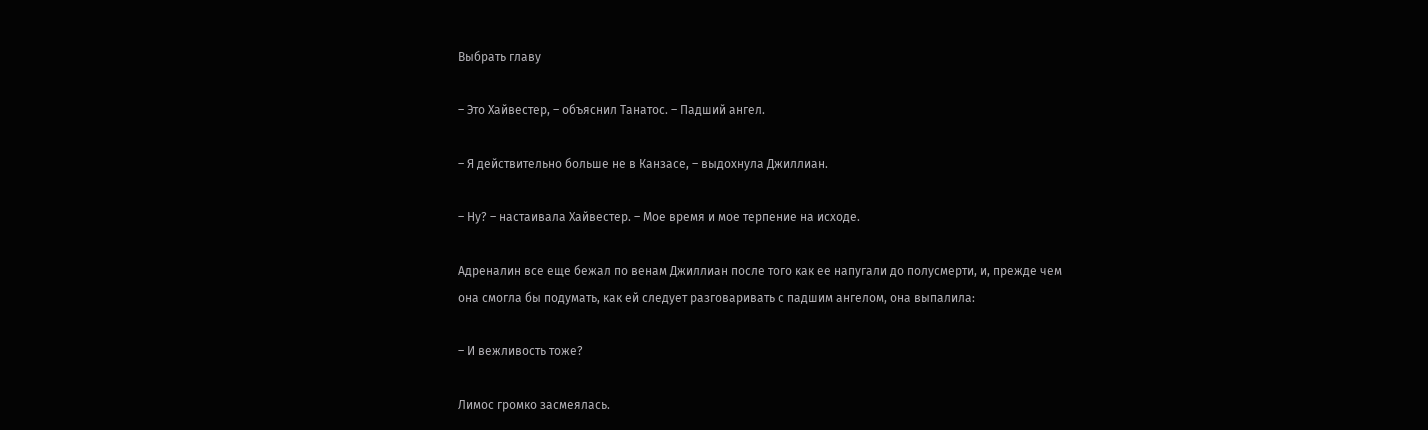Выбрать главу

– Это Хайвестер, – объяснил Танатос. – Падший ангел.

– Я действительно больше не в Канзасе, – выдохнула Джиллиан.

– Ну? – настаивала Хайвестер. – Мое время и мое терпение на исходе.

Адреналин все еще бежал по венам Джиллиан после того как ее напугали до полусмерти, и, прежде чем она смогла бы подумать, как ей следует разговаривать с падшим ангелом, она выпалила:

– И вежливость тоже?

Лимос громко засмеялась.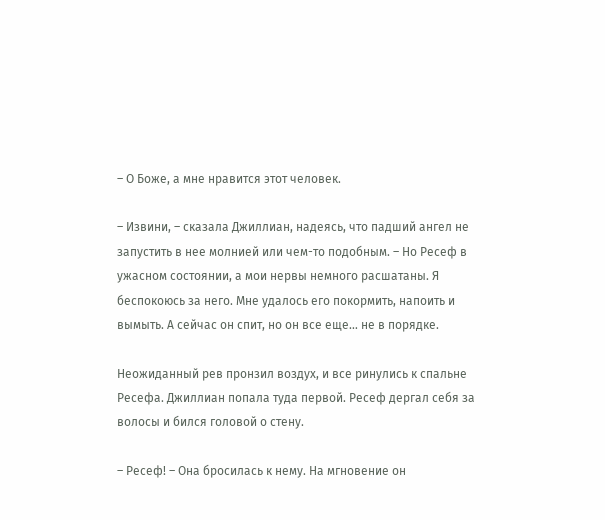– О Боже, а мне нравится этот человек.

– Извини, – сказала Джиллиан, надеясь, что падший ангел не запустить в нее молнией или чем-то подобным. – Но Ресеф в ужасном состоянии, а мои нервы немного расшатаны. Я беспокоюсь за него. Мне удалось его покормить, напоить и вымыть. А сейчас он спит, но он все еще… не в порядке.

Неожиданный рев пронзил воздух, и все ринулись к спальне Ресефа. Джиллиан попала туда первой. Ресеф дергал себя за волосы и бился головой о стену.

– Ресеф! – Она бросилась к нему. На мгновение он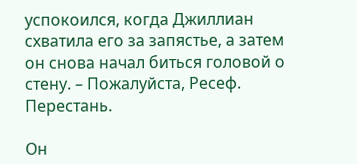успокоился, когда Джиллиан схватила его за запястье, а затем он снова начал биться головой о стену. – Пожалуйста, Ресеф. Перестань.

Он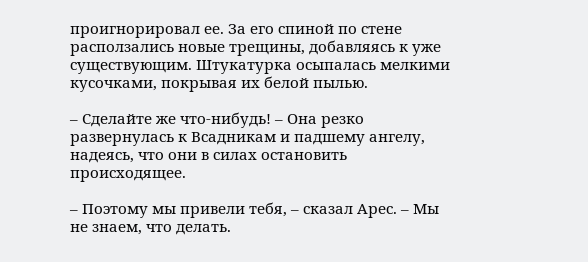проигнорировал ее. За его спиной по стене расползались новые трещины, добавляясь к уже существующим. Штукатурка осыпалась мелкими кусочками, покрывая их белой пылью.

– Сделайте же что-нибудь! – Она резко развернулась к Всадникам и падшему ангелу, надеясь, что они в силах остановить происходящее.

– Поэтому мы привели тебя, – сказал Арес. – Мы не знаем, что делать.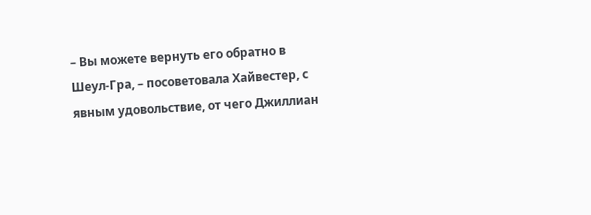– Вы можете вернуть его обратно в Шеул-Гра, – посоветовала Хайвестер, с явным удовольствие, от чего Джиллиан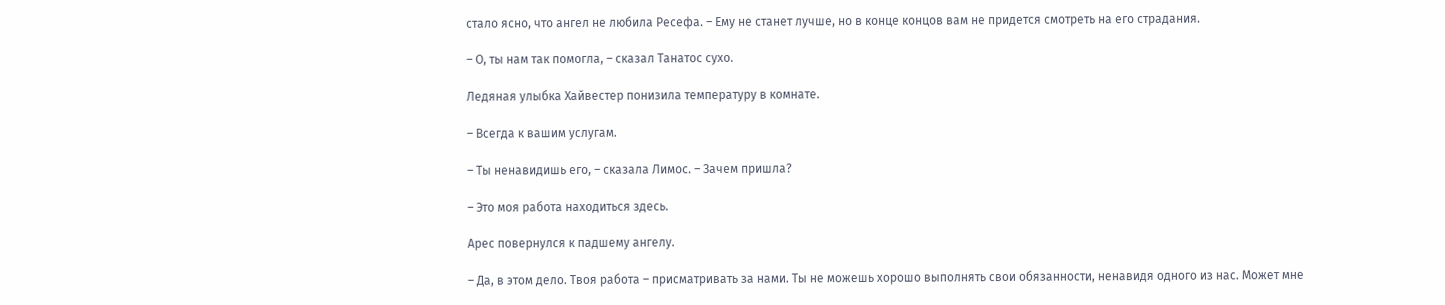стало ясно, что ангел не любила Ресефа. – Ему не станет лучше, но в конце концов вам не придется смотреть на его страдания.

– О, ты нам так помогла, – сказал Танатос сухо.

Ледяная улыбка Хайвестер понизила температуру в комнате.

– Всегда к вашим услугам.

– Ты ненавидишь его, – сказала Лимос. – Зачем пришла?

– Это моя работа находиться здесь.

Арес повернулся к падшему ангелу.

– Да, в этом дело. Твоя работа – присматривать за нами. Ты не можешь хорошо выполнять свои обязанности, ненавидя одного из нас. Может мне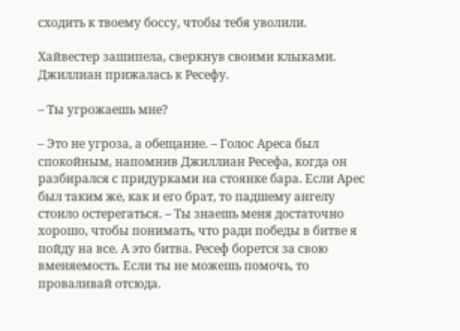сходить к твоему боссу, чтобы тебя уволили.

Хайвестер зашипела, сверкнув своими клыками. Джиллиан прижалась к Ресефу.

– Ты угрожаешь мне?

– Это не угроза, а обещание. – Голос Ареса был спокойным, напомнив Джиллиан Ресефа, когда он разбирался с придурками на стоянке бара. Если Арес был таким же, как и его брат, то падшему ангелу стоило остерегаться. – Ты знаешь меня достаточно хорошо, чтобы понимать, что ради победы в битве я пойду на все. А это битва. Ресеф борется за свою вменяемость. Если ты не можешь помочь, то проваливай отсюда.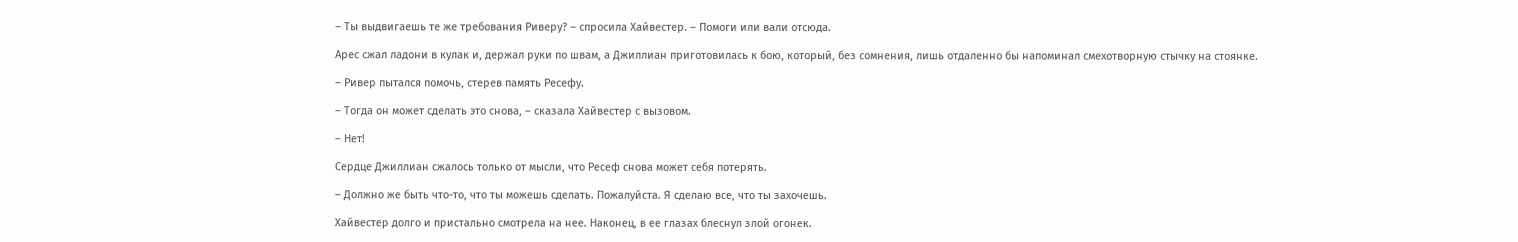– Ты выдвигаешь те же требования Риверу? – спросила Хайвестер. – Помоги или вали отсюда.

Арес сжал ладони в кулак и, держал руки по швам, а Джиллиан приготовилась к бою, который, без сомнения, лишь отдаленно бы напоминал смехотворную стычку на стоянке.

– Ривер пытался помочь, стерев память Ресефу.

– Тогда он может сделать это снова, – сказала Хайвестер с вызовом.

– Нет!

Сердце Джиллиан сжалось только от мысли, что Ресеф снова может себя потерять.

– Должно же быть что-то, что ты можешь сделать. Пожалуйста. Я сделаю все, что ты захочешь.

Хайвестер долго и пристально смотрела на нее. Наконец, в ее глазах блеснул злой огонек.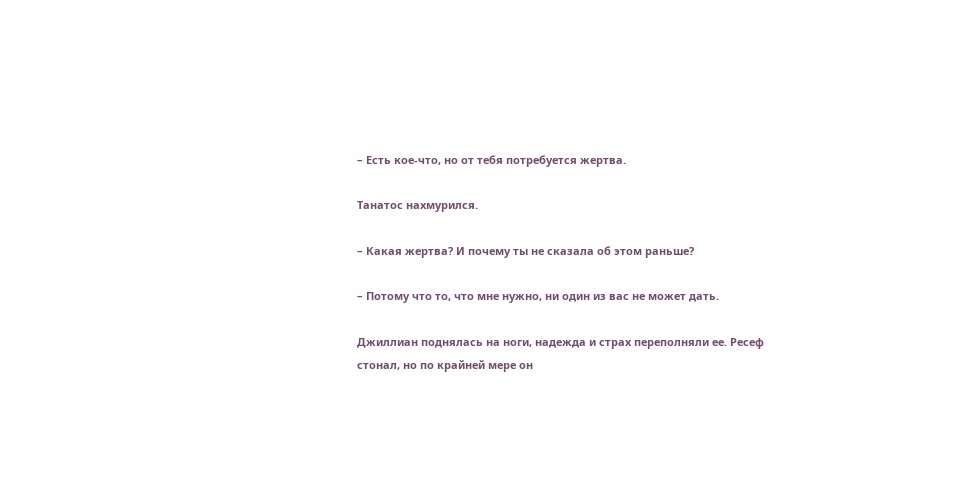– Есть кое-что, но от тебя потребуется жертва.

Танатос нахмурился.

– Какая жертва? И почему ты не сказала об этом раньше?

– Потому что то, что мне нужно, ни один из вас не может дать.

Джиллиан поднялась на ноги, надежда и страх переполняли ее. Ресеф стонал, но по крайней мере он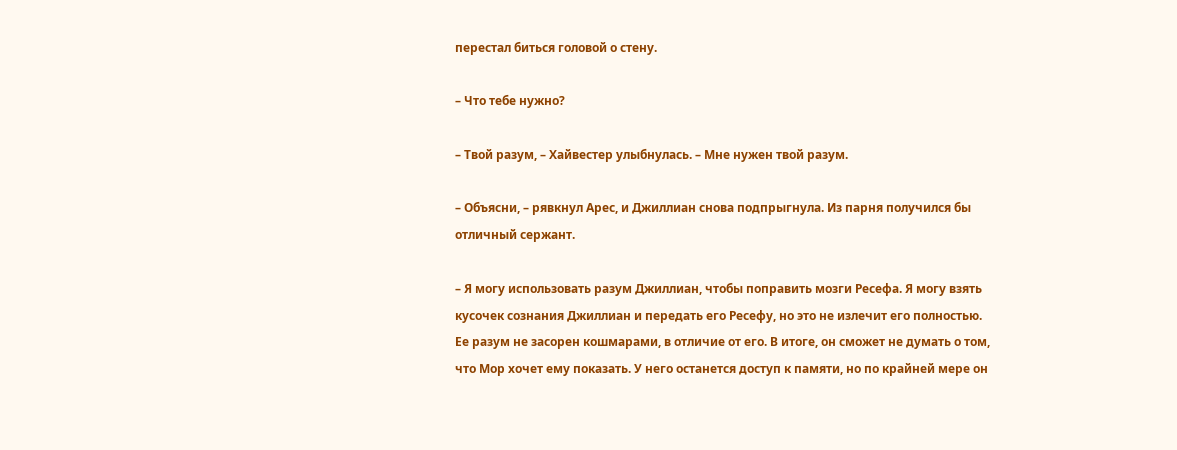перестал биться головой о стену.

– Что тебе нужно?

– Твой разум, – Хайвестер улыбнулась. – Мне нужен твой разум.

– Объясни, – рявкнул Арес, и Джиллиан снова подпрыгнула. Из парня получился бы отличный сержант.

– Я могу использовать разум Джиллиан, чтобы поправить мозги Ресефа. Я могу взять кусочек сознания Джиллиан и передать его Ресефу, но это не излечит его полностью. Ее разум не засорен кошмарами, в отличие от его. В итоге, он сможет не думать о том, что Мор хочет ему показать. У него останется доступ к памяти, но по крайней мере он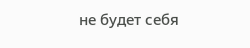не будет себя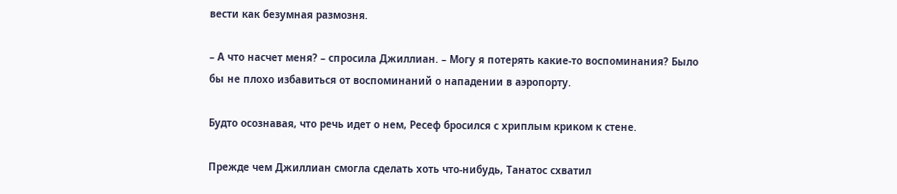вести как безумная размозня.

– А что насчет меня? – спросила Джиллиан. – Могу я потерять какие-то воспоминания? Было бы не плохо избавиться от воспоминаний о нападении в аэропорту.

Будто осознавая, что речь идет о нем, Ресеф бросился с хриплым криком к стене.

Прежде чем Джиллиан смогла сделать хоть что-нибудь, Танатос схватил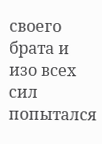своего брата и изо всех сил попытался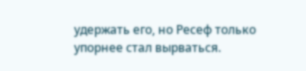удержать его, но Ресеф только упорнее стал вырваться.